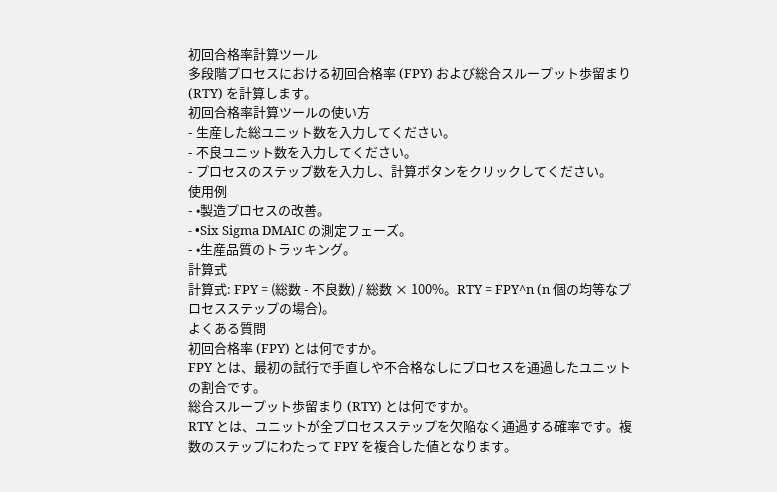初回合格率計算ツール
多段階プロセスにおける初回合格率 (FPY) および総合スループット歩留まり (RTY) を計算します。
初回合格率計算ツールの使い方
- 生産した総ユニット数を入力してください。
- 不良ユニット数を入力してください。
- プロセスのステップ数を入力し、計算ボタンをクリックしてください。
使用例
- •製造プロセスの改善。
- •Six Sigma DMAIC の測定フェーズ。
- •生産品質のトラッキング。
計算式
計算式: FPY = (総数 - 不良数) / 総数 × 100%。RTY = FPY^n (n 個の均等なプロセスステップの場合)。
よくある質問
初回合格率 (FPY) とは何ですか。
FPY とは、最初の試行で手直しや不合格なしにプロセスを通過したユニットの割合です。
総合スループット歩留まり (RTY) とは何ですか。
RTY とは、ユニットが全プロセスステップを欠陥なく通過する確率です。複数のステップにわたって FPY を複合した値となります。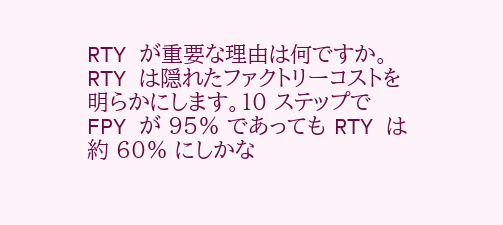RTY が重要な理由は何ですか。
RTY は隠れたファクトリーコストを明らかにします。10 ステップで FPY が 95% であっても RTY は約 60% にしかな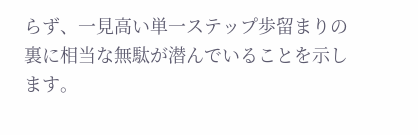らず、一見高い単一ステップ歩留まりの裏に相当な無駄が潜んでいることを示します。